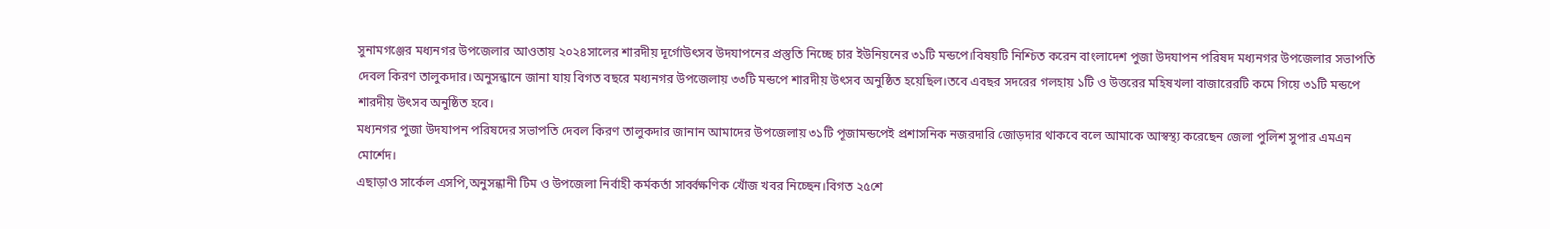সুনামগঞ্জের মধ্যনগর উপজেলার আওতায় ২০২৪সালের শারদীয় দূর্গোউৎসব উদযাপনের প্রস্তুতি নিচ্ছে চার ইউনিয়নের ৩১টি মন্ডপে।বিষয়টি নিশ্চিত করেন বাংলাদেশ পুজা উদযাপন পরিষদ মধ্যনগর উপজেলার সভাপতি দেবল কিরণ তালুকদার।অনুসন্ধানে জানা যায় বিগত বছরে মধ্যনগর উপজেলায় ৩৩টি মন্ডপে শারদীয় উৎসব অনুষ্ঠিত হয়েছিল।তবে এবছর সদরের গলহায় ১টি ও উত্তরের মহিষখলা বাজারেরটি কমে গিয়ে ৩১টি মন্ডপে শারদীয় উৎসব অনুষ্ঠিত হবে।
মধ্যনগর পুজা উদযাপন পরিষদের সভাপতি দেবল কিরণ তালুকদার জানান আমাদের উপজেলায় ৩১টি পূজামন্ডপেই প্রশাসনিক নজরদারি জোড়দার থাকবে বলে আমাকে আস্বস্থ্য করেছেন জেলা পুলিশ সুপার এমএন মোর্শেদ।
এছাড়াও সার্কেল এসপি,অনুসন্ধানী টিম ও উপজেলা নির্বাহী কর্মকর্তা সার্ব্বক্ষণিক খোঁজ খবর নিচ্ছেন।বিগত ২৫শে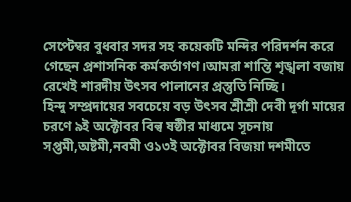সেপ্টেম্বর বুধবার সদর সহ কয়েকটি মন্দির পরিদর্শন করে গেছেন প্রশাসনিক কর্মকর্তাগণ।আমরা শান্তি শৃঙ্খলা বজায় রেখেই শারদীয় উৎসব পালানের প্রস্তুতি নিচ্ছি।
হিন্দু সম্প্রদায়ের সবচেয়ে বড় উৎসব শ্রীশ্রী দেবী দূর্গা মায়ের চরণে ৯ই অক্টোবর বিল্ব ষষ্ঠীর মাধ্যমে সূচনায় সপ্তমী,অষ্টমী,নবমী ও১৩ই অক্টোবর বিজয়া দশমীতে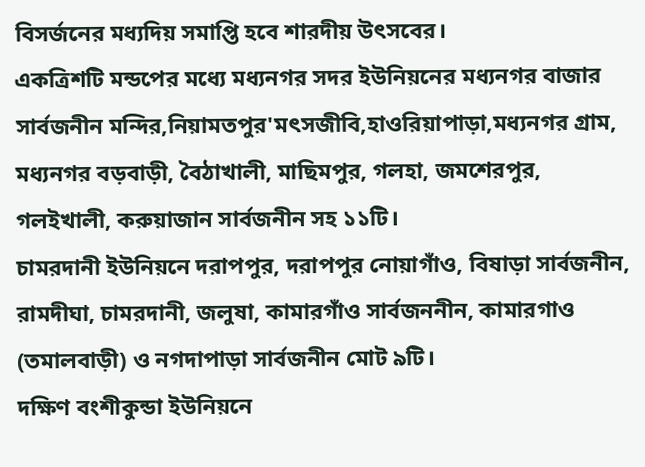বিসর্জনের মধ্যদিয় সমাপ্তি হবে শারদীয় উৎসবের।
একত্রিশটি মন্ডপের মধ্যে মধ্যনগর সদর ইউনিয়নের মধ্যনগর বাজার সার্বজনীন মন্দির,নিয়ামতপুর'মৎসজীবি,হাওরিয়াপাড়া,মধ্যনগর গ্রাম, মধ্যনগর বড়বাড়ী, বৈঠাখালী, মাছিমপুর, গলহা, জমশেরপুর, গলইখালী, করুয়াজান সার্বজনীন সহ ১১টি।
চামরদানী ইউনিয়নে দরাপপুর, দরাপপুর নোয়াগাঁও, বিষাড়া সার্বজনীন, রামদীঘা, চামরদানী, জলুষা, কামারগাঁও সার্বজননীন, কামারগাও (তমালবাড়ী) ও নগদাপাড়া সার্বজনীন মোট ৯টি।
দক্ষিণ বংশীকুন্ডা ইউনিয়নে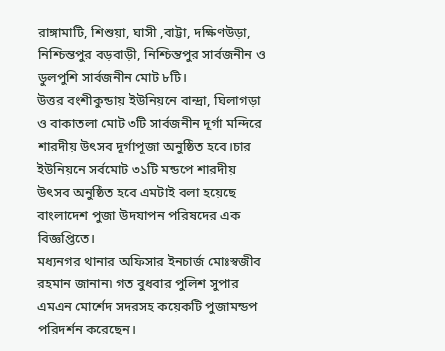রাঙ্গামাটি, শিশুয়া, ঘাসী ,বাট্টা, দক্ষিণউড়া, নিশ্চিন্তপুর বড়বাড়ী, নিশ্চিন্তপুর সার্বজনীন ও ডুলপুশি সার্বজনীন মোট ৮টি।
উত্তর বংশীকুন্ডায় ইউনিয়নে বান্দ্রা, ঘিলাগড়া ও বাকাতলা মোট ৩টি সার্বজনীন দূর্গা মন্দিরে শারদীয় উৎসব দূর্গাপূজা অনুষ্ঠিত হবে।চার ইউনিয়নে সর্বমোট ৩১টি মন্ডপে শারদীয় উৎসব অনুষ্ঠিত হবে এমটাই বলা হয়েছে বাংলাদেশ পুজা উদযাপন পরিষদের এক বিজ্ঞপ্তিতে।
মধ্যনগর থানার অফিসার ইনচার্জ মোঃস্বজীব রহমান জানান৷ গত বুধবার পুলিশ সুপার এমএন মোর্শেদ সদরসহ কয়েকটি পুজামন্ডপ পরিদর্শন করেছেন।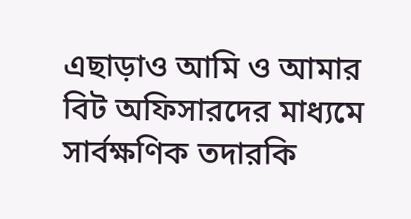এছাড়াও আমি ও আমার বিট অফিসারদের মাধ্যমে সার্বক্ষণিক তদারকি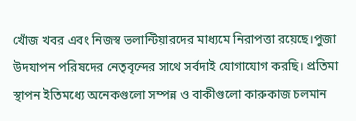খোঁজ খবর এবং নিজস্ব ভলান্টিয়ারদের মাধ্যমে নিরাপত্তা রয়েছে।পুজা উদযাপন পরিষদের নেতৃবৃন্দের সাথে সর্বদাই যোগাযোগ করছি। প্রতিমা স্থাপন ইতিমধ্যে অনেকগুলো সম্পন্ন ও বাকীগুলো কারুকাজ চলমান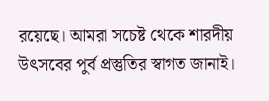রয়েছে। আমরা সচেষ্ট থেকে শারদীয় উৎসবের পুর্ব প্রস্তুতির স্বাগত জানাই।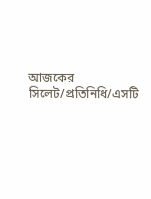আজকের সিলেট/প্রতিনিধি/এসটি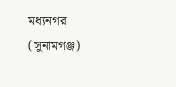মধ্যনগর (সুনামগঞ্জ)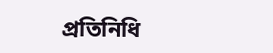প্রতিনিধি